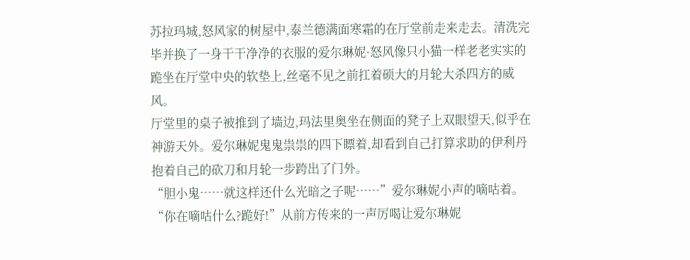苏拉玛城,怒风家的树屋中,泰兰德满面寒霜的在厅堂前走来走去。清洗完毕并换了一身干干净净的衣服的爱尔琳妮·怒风像只小猫一样老老实实的跪坐在厅堂中央的软垫上,丝毫不见之前扛着硕大的月轮大杀四方的威风。
厅堂里的桌子被推到了墙边,玛法里奥坐在侧面的凳子上双眼望天,似乎在神游天外。爱尔琳妮鬼鬼祟祟的四下瞟着,却看到自己打算求助的伊利丹抱着自己的砍刀和月轮一步跨出了门外。
“胆小鬼……就这样还什么光暗之子呢……”爱尔琳妮小声的嘀咕着。
“你在嘀咕什么?跪好!”从前方传来的一声厉喝让爱尔琳妮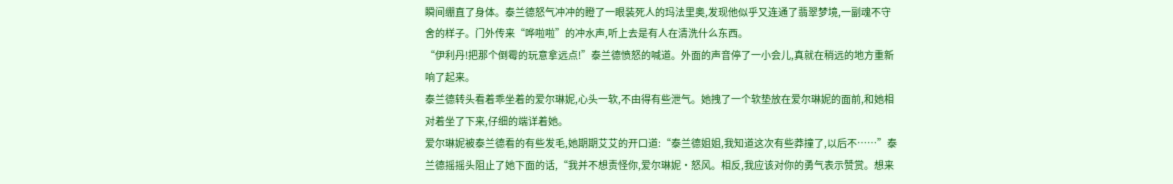瞬间绷直了身体。泰兰德怒气冲冲的瞪了一眼装死人的玛法里奥,发现他似乎又连通了翡翠梦境,一副魂不守舍的样子。门外传来“哗啦啦”的冲水声,听上去是有人在清洗什么东西。
“伊利丹!把那个倒霉的玩意拿远点!”泰兰德愤怒的喊道。外面的声音停了一小会儿,真就在稍远的地方重新响了起来。
泰兰德转头看着乖坐着的爱尔琳妮,心头一软,不由得有些泄气。她拽了一个软垫放在爱尔琳妮的面前,和她相对着坐了下来,仔细的端详着她。
爱尔琳妮被泰兰德看的有些发毛,她期期艾艾的开口道:“泰兰德姐姐,我知道这次有些莽撞了,以后不……”泰兰德摇摇头阻止了她下面的话,“我并不想责怪你,爱尔琳妮·怒风。相反,我应该对你的勇气表示赞赏。想来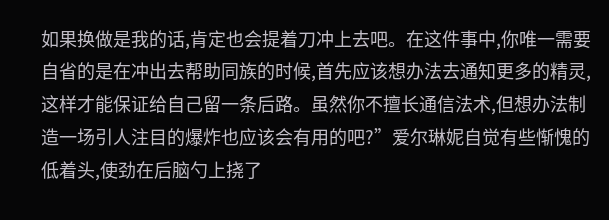如果换做是我的话,肯定也会提着刀冲上去吧。在这件事中,你唯一需要自省的是在冲出去帮助同族的时候,首先应该想办法去通知更多的精灵,这样才能保证给自己留一条后路。虽然你不擅长通信法术,但想办法制造一场引人注目的爆炸也应该会有用的吧?”爱尔琳妮自觉有些惭愧的低着头,使劲在后脑勺上挠了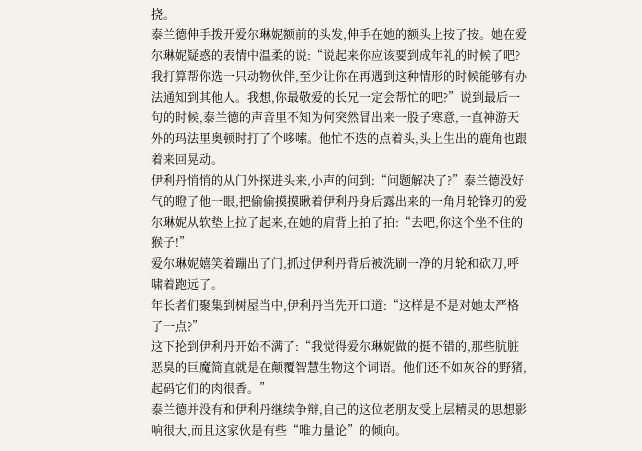挠。
泰兰德伸手拨开爱尔琳妮额前的头发,伸手在她的额头上按了按。她在爱尔琳妮疑惑的表情中温柔的说:“说起来你应该要到成年礼的时候了吧?我打算帮你选一只动物伙伴,至少让你在再遇到这种情形的时候能够有办法通知到其他人。我想,你最敬爱的长兄一定会帮忙的吧?”说到最后一句的时候,泰兰德的声音里不知为何突然冒出来一股子寒意,一直神游天外的玛法里奥顿时打了个哆嗦。他忙不迭的点着头,头上生出的鹿角也跟着来回晃动。
伊利丹悄悄的从门外探进头来,小声的问到:“问题解决了?”泰兰德没好气的瞪了他一眼,把偷偷摸摸瞅着伊利丹身后露出来的一角月轮锋刃的爱尔琳妮从软垫上拉了起来,在她的肩背上拍了拍:“去吧,你这个坐不住的猴子!”
爱尔琳妮嬉笑着蹦出了门,抓过伊利丹背后被洗刷一净的月轮和砍刀,呼啸着跑远了。
年长者们聚集到树屋当中,伊利丹当先开口道:“这样是不是对她太严格了一点?”
这下抡到伊利丹开始不满了:“我觉得爱尔琳妮做的挺不错的,那些肮脏恶臭的巨魔简直就是在颠覆智慧生物这个词语。他们还不如灰谷的野猪,起码它们的肉很香。”
泰兰德并没有和伊利丹继续争辩,自己的这位老朋友受上层精灵的思想影响很大,而且这家伙是有些“唯力量论”的倾向。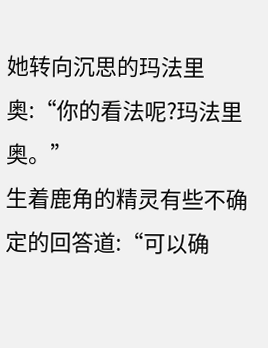她转向沉思的玛法里奥:“你的看法呢?玛法里奥。”
生着鹿角的精灵有些不确定的回答道:“可以确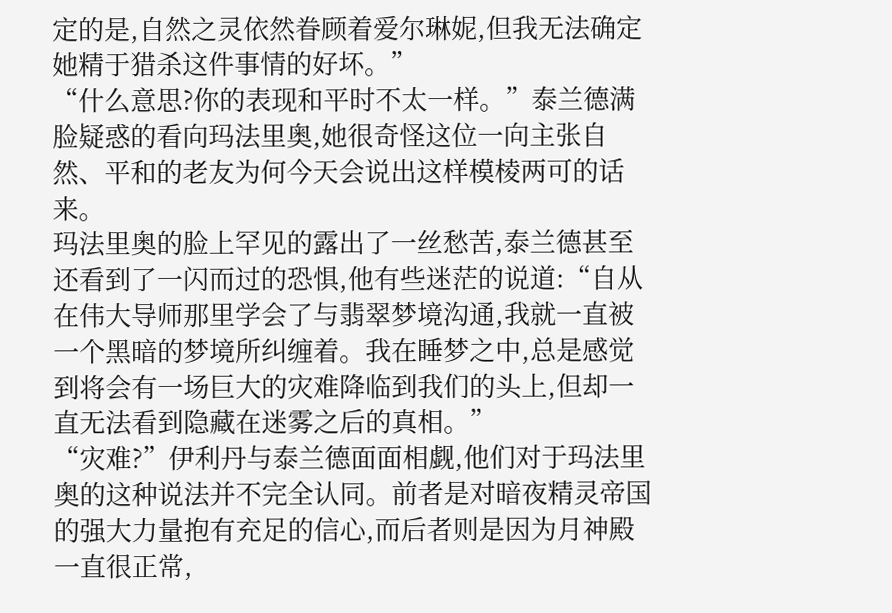定的是,自然之灵依然眷顾着爱尔琳妮,但我无法确定她精于猎杀这件事情的好坏。”
“什么意思?你的表现和平时不太一样。”泰兰德满脸疑惑的看向玛法里奥,她很奇怪这位一向主张自然、平和的老友为何今天会说出这样模棱两可的话来。
玛法里奥的脸上罕见的露出了一丝愁苦,泰兰德甚至还看到了一闪而过的恐惧,他有些迷茫的说道:“自从在伟大导师那里学会了与翡翠梦境沟通,我就一直被一个黑暗的梦境所纠缠着。我在睡梦之中,总是感觉到将会有一场巨大的灾难降临到我们的头上,但却一直无法看到隐藏在迷雾之后的真相。”
“灾难?”伊利丹与泰兰德面面相觑,他们对于玛法里奥的这种说法并不完全认同。前者是对暗夜精灵帝国的强大力量抱有充足的信心,而后者则是因为月神殿一直很正常,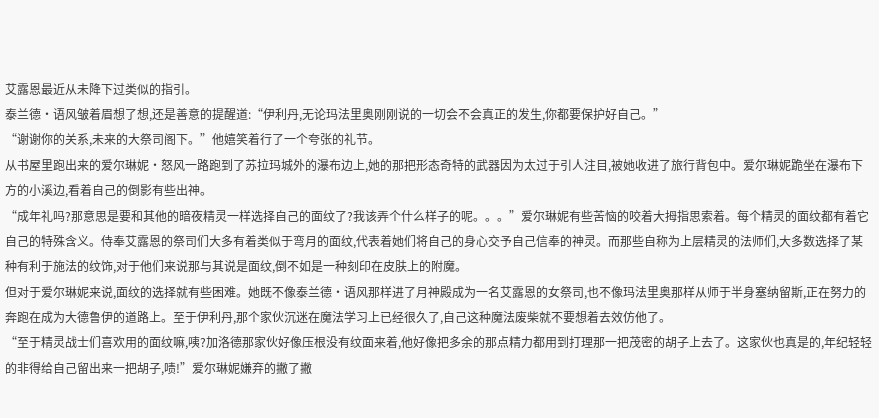艾露恩最近从未降下过类似的指引。
泰兰德·语风皱着眉想了想,还是善意的提醒道:“伊利丹,无论玛法里奥刚刚说的一切会不会真正的发生,你都要保护好自己。”
“谢谢你的关系,未来的大祭司阁下。”他嬉笑着行了一个夸张的礼节。
从书屋里跑出来的爱尔琳妮·怒风一路跑到了苏拉玛城外的瀑布边上,她的那把形态奇特的武器因为太过于引人注目,被她收进了旅行背包中。爱尔琳妮跪坐在瀑布下方的小溪边,看着自己的倒影有些出神。
“成年礼吗?那意思是要和其他的暗夜精灵一样选择自己的面纹了?我该弄个什么样子的呢。。。”爱尔琳妮有些苦恼的咬着大拇指思索着。每个精灵的面纹都有着它自己的特殊含义。侍奉艾露恩的祭司们大多有着类似于弯月的面纹,代表着她们将自己的身心交予自己信奉的神灵。而那些自称为上层精灵的法师们,大多数选择了某种有利于施法的纹饰,对于他们来说那与其说是面纹,倒不如是一种刻印在皮肤上的附魔。
但对于爱尔琳妮来说,面纹的选择就有些困难。她既不像泰兰德·语风那样进了月神殿成为一名艾露恩的女祭司,也不像玛法里奥那样从师于半身塞纳留斯,正在努力的奔跑在成为大德鲁伊的道路上。至于伊利丹,那个家伙沉迷在魔法学习上已经很久了,自己这种魔法废柴就不要想着去效仿他了。
“至于精灵战士们喜欢用的面纹嘛,咦?加洛德那家伙好像压根没有纹面来着,他好像把多余的那点精力都用到打理那一把茂密的胡子上去了。这家伙也真是的,年纪轻轻的非得给自己留出来一把胡子,啧!”爱尔琳妮嫌弃的撇了撇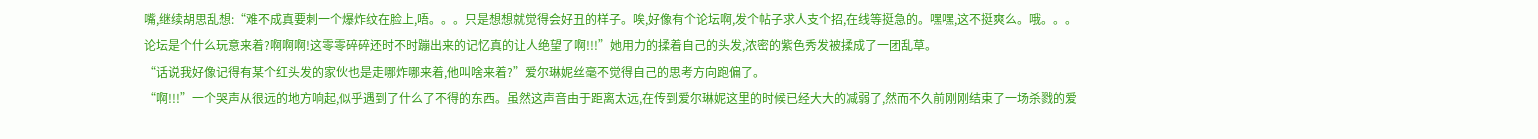嘴,继续胡思乱想:“难不成真要刺一个爆炸纹在脸上,唔。。。只是想想就觉得会好丑的样子。唉,好像有个论坛啊,发个帖子求人支个招,在线等挺急的。嘿嘿,这不挺爽么。哦。。。论坛是个什么玩意来着?啊啊啊!这零零碎碎还时不时蹦出来的记忆真的让人绝望了啊!!!”她用力的揉着自己的头发,浓密的紫色秀发被揉成了一团乱草。
“话说我好像记得有某个红头发的家伙也是走哪炸哪来着,他叫啥来着?”爱尔琳妮丝毫不觉得自己的思考方向跑偏了。
“啊!!!”一个哭声从很远的地方响起,似乎遇到了什么了不得的东西。虽然这声音由于距离太远,在传到爱尔琳妮这里的时候已经大大的减弱了,然而不久前刚刚结束了一场杀戮的爱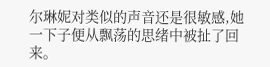尔琳妮对类似的声音还是很敏感,她一下子便从飘荡的思绪中被扯了回来。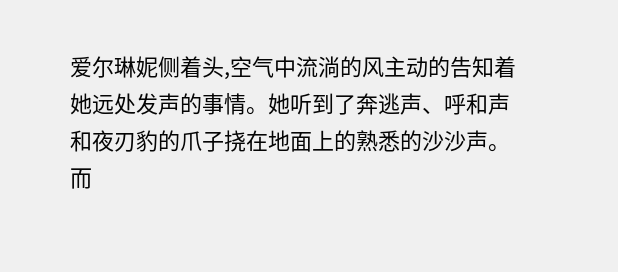爱尔琳妮侧着头,空气中流淌的风主动的告知着她远处发声的事情。她听到了奔逃声、呼和声和夜刃豹的爪子挠在地面上的熟悉的沙沙声。而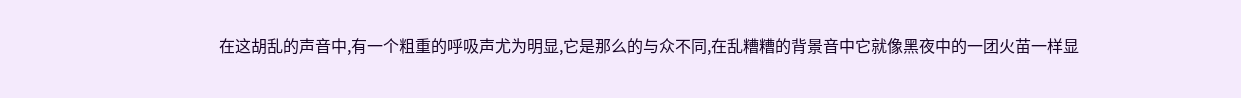在这胡乱的声音中,有一个粗重的呼吸声尤为明显,它是那么的与众不同,在乱糟糟的背景音中它就像黑夜中的一团火苗一样显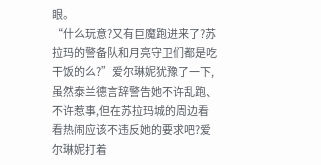眼。
“什么玩意?又有巨魔跑进来了?苏拉玛的警备队和月亮守卫们都是吃干饭的么?”爱尔琳妮犹豫了一下,虽然泰兰德言辞警告她不许乱跑、不许惹事,但在苏拉玛城的周边看看热闹应该不违反她的要求吧?爱尔琳妮打着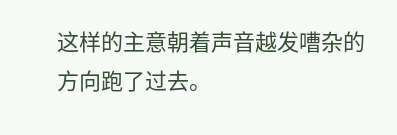这样的主意朝着声音越发嘈杂的方向跑了过去。